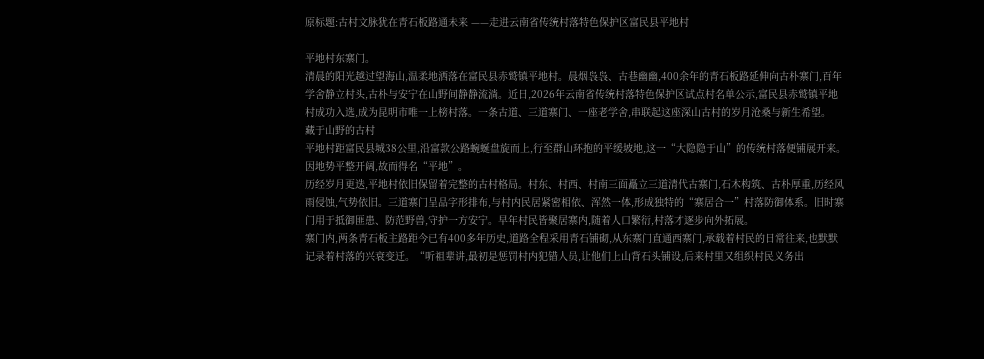原标题:古村文脉犹在青石板路通未来 ——走进云南省传统村落特色保护区富民县平地村

平地村东寨门。
清晨的阳光越过望海山,温柔地洒落在富民县赤鹫镇平地村。晨烟袅袅、古巷幽幽,400余年的青石板路延伸向古朴寨门,百年学舍静立村头,古朴与安宁在山野间静静流淌。近日,2026年云南省传统村落特色保护区试点村名单公示,富民县赤鹫镇平地村成功入选,成为昆明市唯一上榜村落。一条古道、三道寨门、一座老学舍,串联起这座深山古村的岁月沧桑与新生希望。
藏于山野的古村
平地村距富民县城38公里,沿富款公路蜿蜒盘旋而上,行至群山环抱的平缓坡地,这一“大隐隐于山”的传统村落便铺展开来。因地势平整开阔,故而得名“平地”。
历经岁月更迭,平地村依旧保留着完整的古村格局。村东、村西、村南三面矗立三道清代古寨门,石木构筑、古朴厚重,历经风雨侵蚀,气势依旧。三道寨门呈品字形排布,与村内民居紧密相依、浑然一体,形成独特的“寨居合一”村落防御体系。旧时寨门用于抵御匪患、防范野兽,守护一方安宁。早年村民皆聚居寨内,随着人口繁衍,村落才逐步向外拓展。
寨门内,两条青石板主路距今已有400多年历史,道路全程采用青石铺砌,从东寨门直通西寨门,承载着村民的日常往来,也默默记录着村落的兴衰变迁。“听祖辈讲,最初是惩罚村内犯错人员,让他们上山背石头铺设,后来村里又组织村民义务出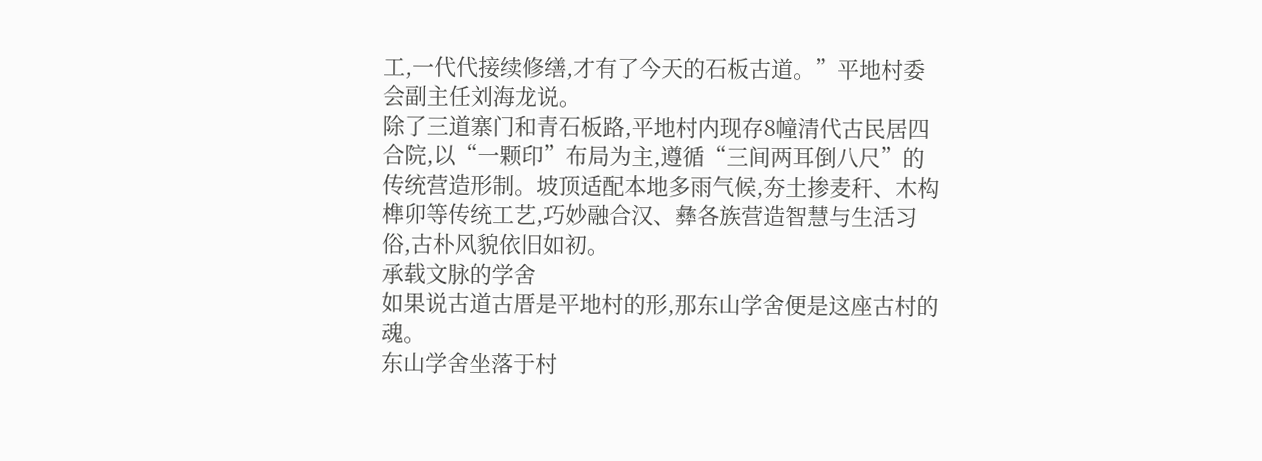工,一代代接续修缮,才有了今天的石板古道。”平地村委会副主任刘海龙说。
除了三道寨门和青石板路,平地村内现存8幢清代古民居四合院,以“一颗印”布局为主,遵循“三间两耳倒八尺”的传统营造形制。坡顶适配本地多雨气候,夯土掺麦秆、木构榫卯等传统工艺,巧妙融合汉、彝各族营造智慧与生活习俗,古朴风貌依旧如初。
承载文脉的学舍
如果说古道古厝是平地村的形,那东山学舍便是这座古村的魂。
东山学舍坐落于村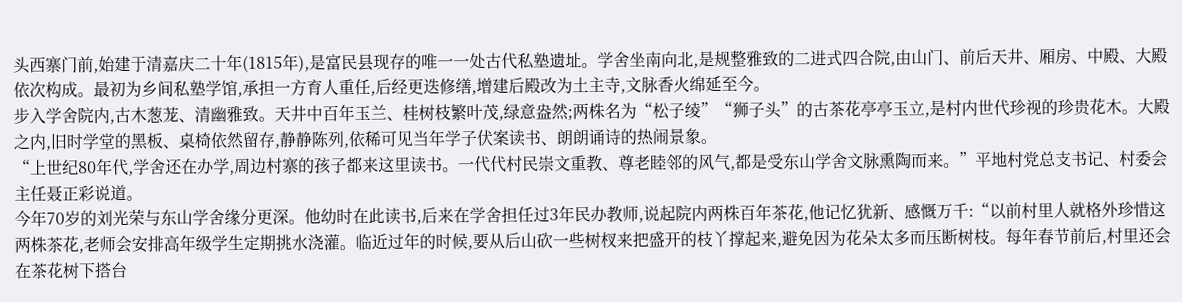头西寨门前,始建于清嘉庆二十年(1815年),是富民县现存的唯一一处古代私塾遗址。学舍坐南向北,是规整雅致的二进式四合院,由山门、前后天井、厢房、中殿、大殿依次构成。最初为乡间私塾学馆,承担一方育人重任,后经更迭修缮,增建后殿改为土主寺,文脉香火绵延至今。
步入学舍院内,古木葱茏、清幽雅致。天井中百年玉兰、桂树枝繁叶茂,绿意盎然;两株名为“松子绫”“狮子头”的古茶花亭亭玉立,是村内世代珍视的珍贵花木。大殿之内,旧时学堂的黑板、桌椅依然留存,静静陈列,依稀可见当年学子伏案读书、朗朗诵诗的热闹景象。
“上世纪80年代,学舍还在办学,周边村寨的孩子都来这里读书。一代代村民崇文重教、尊老睦邻的风气,都是受东山学舍文脉熏陶而来。”平地村党总支书记、村委会主任聂正彩说道。
今年70岁的刘光荣与东山学舍缘分更深。他幼时在此读书,后来在学舍担任过3年民办教师,说起院内两株百年茶花,他记忆犹新、感慨万千:“以前村里人就格外珍惜这两株茶花,老师会安排高年级学生定期挑水浇灌。临近过年的时候,要从后山砍一些树杈来把盛开的枝丫撑起来,避免因为花朵太多而压断树枝。每年春节前后,村里还会在茶花树下搭台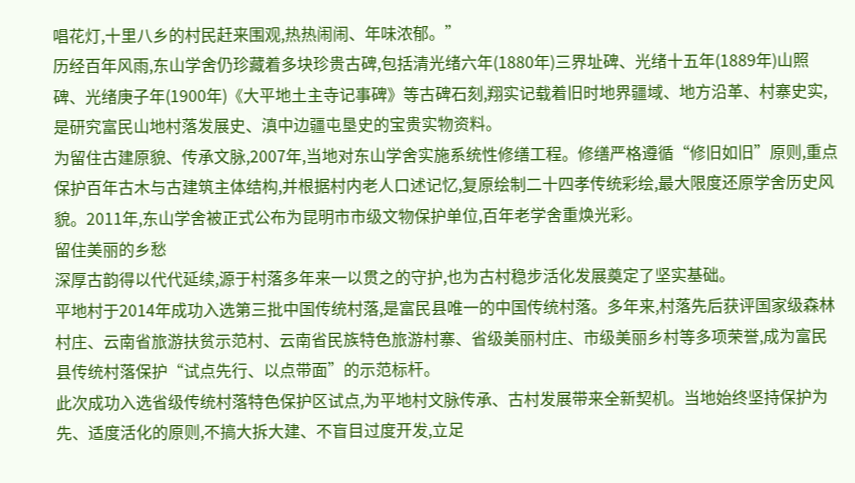唱花灯,十里八乡的村民赶来围观,热热闹闹、年味浓郁。”
历经百年风雨,东山学舍仍珍藏着多块珍贵古碑,包括清光绪六年(1880年)三界址碑、光绪十五年(1889年)山照碑、光绪庚子年(1900年)《大平地土主寺记事碑》等古碑石刻,翔实记载着旧时地界疆域、地方沿革、村寨史实,是研究富民山地村落发展史、滇中边疆屯垦史的宝贵实物资料。
为留住古建原貌、传承文脉,2007年,当地对东山学舍实施系统性修缮工程。修缮严格遵循“修旧如旧”原则,重点保护百年古木与古建筑主体结构,并根据村内老人口述记忆,复原绘制二十四孝传统彩绘,最大限度还原学舍历史风貌。2011年,东山学舍被正式公布为昆明市市级文物保护单位,百年老学舍重焕光彩。
留住美丽的乡愁
深厚古韵得以代代延续,源于村落多年来一以贯之的守护,也为古村稳步活化发展奠定了坚实基础。
平地村于2014年成功入选第三批中国传统村落,是富民县唯一的中国传统村落。多年来,村落先后获评国家级森林村庄、云南省旅游扶贫示范村、云南省民族特色旅游村寨、省级美丽村庄、市级美丽乡村等多项荣誉,成为富民县传统村落保护“试点先行、以点带面”的示范标杆。
此次成功入选省级传统村落特色保护区试点,为平地村文脉传承、古村发展带来全新契机。当地始终坚持保护为先、适度活化的原则,不搞大拆大建、不盲目过度开发,立足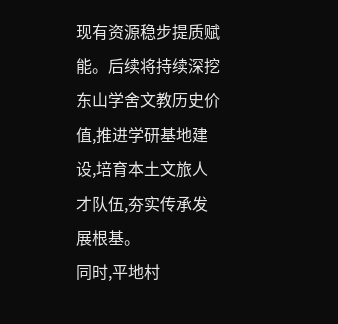现有资源稳步提质赋能。后续将持续深挖东山学舍文教历史价值,推进学研基地建设,培育本土文旅人才队伍,夯实传承发展根基。
同时,平地村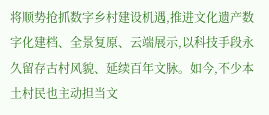将顺势抢抓数字乡村建设机遇,推进文化遗产数字化建档、全景复原、云端展示,以科技手段永久留存古村风貌、延续百年文脉。如今,不少本土村民也主动担当文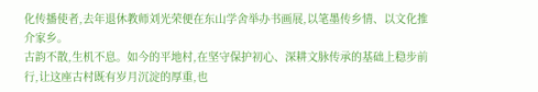化传播使者,去年退休教师刘光荣便在东山学舍举办书画展,以笔墨传乡情、以文化推介家乡。
古韵不散,生机不息。如今的平地村,在坚守保护初心、深耕文脉传承的基础上稳步前行,让这座古村既有岁月沉淀的厚重,也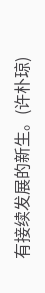有接续发展的新生。(许朴琼)